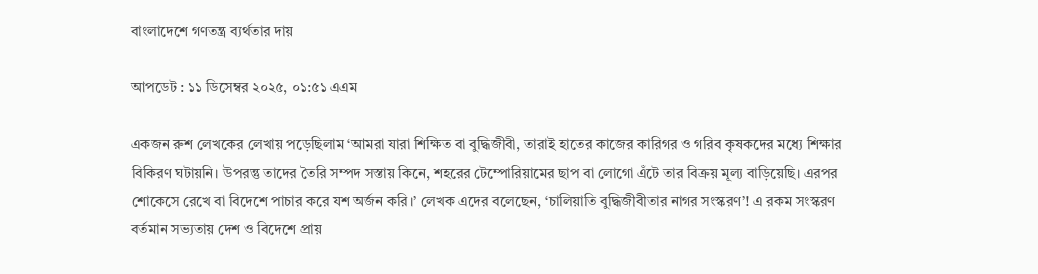বাংলাদেশে গণতন্ত্র ব্যর্থতার দায়

আপডেট : ১১ ডিসেম্বর ২০২৫, ০১:৫১ এএম

একজন রুশ লেখকের লেখায় পড়েছিলাম ‘আমরা যারা শিক্ষিত বা বুদ্ধিজীবী, তারাই হাতের কাজের কারিগর ও গরিব কৃষকদের মধ্যে শিক্ষার বিকিরণ ঘটায়নি। উপরন্তু তাদের তৈরি সম্পদ সস্তায় কিনে, শহরের টেম্পোরিয়ামের ছাপ বা লোগো এঁটে তার বিক্রয় মূল্য বাড়িয়েছি। এরপর শোকেসে রেখে বা বিদেশে পাচার করে যশ অর্জন করি।’ লেখক এদের বলেছেন, ‘চালিয়াতি বুদ্ধিজীবীতার নাগর সংস্করণ’! এ রকম সংস্করণ বর্তমান সভ্যতায় দেশ ও বিদেশে প্রায়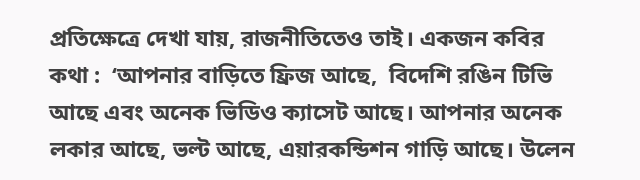প্রতিক্ষেত্রে দেখা যায়, রাজনীতিতেও তাই। একজন কবির কথা :  ‘আপনার বাড়িতে ফ্রিজ আছে,  বিদেশি রঙিন টিভি আছে এবং অনেক ভিডিও ক্যাসেট আছে। আপনার অনেক লকার আছে, ভল্ট আছে, এয়ারকন্ডিশন গাড়ি আছে। উলেন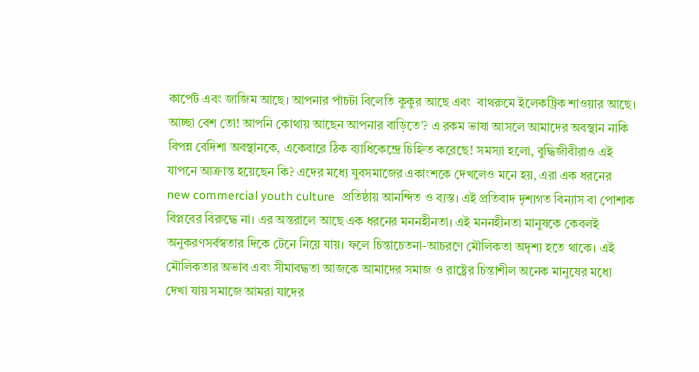কার্পেট এবং জাজিম আছে। আপনার পাঁচটা বিলেতি কুকুর আছে এবং  বাথরুমে ইলেকট্রিক শাওয়ার আছে। আচ্ছা বেশ তো! আপনি কোথায় আছেন আপনার বাড়িতে’? এ রকম ভাষা আসলে আমাদের অবস্থান নাকি বিপন্ন বেদিশা অবস্থানকে, একেবারে ঠিক ব্যাধিকেন্দ্রে চিহ্নিত করেছে! সমস্যা হলো, বুদ্ধিজীবীরাও এই যাপনে আক্রান্ত হয়েছেন কি? এদের মধ্যে যুবসমাজের একাংশকে দেখলেও মনে হয়, এরা এক ধরনের new commercial youth culture  প্রতিষ্ঠায় আনন্দিত ও ব্যস্ত। এই প্রতিবাদ দৃশ্যগত বিন্যাস বা পোশাক বিপ্লবের বিরুদ্ধে না। এর অন্তরালে আছে এক ধরনের মননহীনতা। এই মননহীনতা মানুষকে কেবলই অনুকরণসর্বস্বতার দিকে টেনে নিয়ে যায়। ফলে চিন্তাচেতনা-আচরণে মৌলিকতা অদৃশ্য হতে থাকে। এই মৌলিকতার অভাব এবং সীমাবদ্ধতা আজকে আমাদের সমাজ ও রাষ্ট্রের চিন্তাশীল অনেক মানুষের মধ্যে দেখা যায় সমাজে আমরা যাদের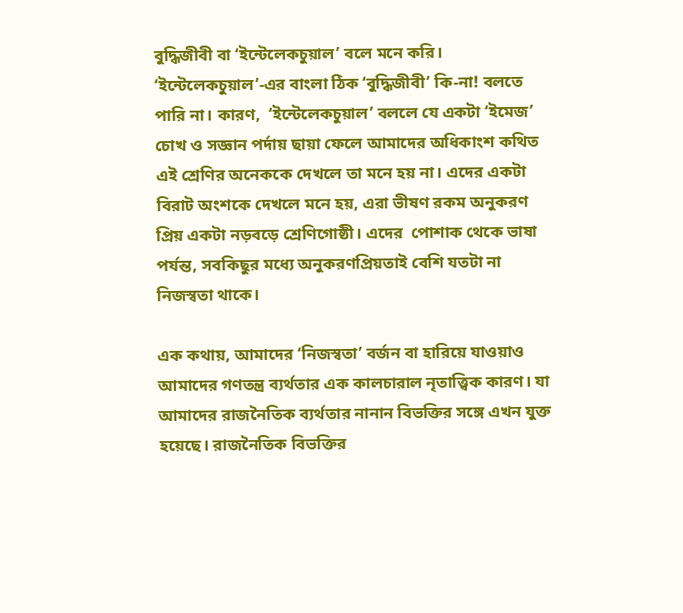বুদ্ধিজীবী বা ‘ইন্টেলেকচুয়াল’ বলে মনে করি। ‘ইন্টেলেকচুয়াল’-এর বাংলা ঠিক ‘বুদ্ধিজীবী’ কি-না! বলতে পারি না। কারণ,  ‘ইন্টেলেকচুয়াল’ বললে যে একটা ‘ইমেজ’ চোখ ও সজ্ঞান পর্দায় ছায়া ফেলে আমাদের অধিকাংশ কথিত এই শ্রেণির অনেককে দেখলে তা মনে হয় না। এদের একটা বিরাট অংশকে দেখলে মনে হয়, এরা ভীষণ রকম অনুকরণ প্রিয় একটা নড়বড়ে শ্রেণিগোষ্ঠী। এদের  পোশাক থেকে ভাষা পর্যন্ত, সবকিছুর মধ্যে অনুকরণপ্রিয়তাই বেশি যতটা না নিজস্বতা থাকে।

এক কথায়, আমাদের ‘নিজস্বতা’ বর্জন বা হারিয়ে যাওয়াও আমাদের গণতন্ত্র ব্যর্থতার এক কালচারাল নৃতাত্ত্বিক কারণ। যা আমাদের রাজনৈতিক ব্যর্থতার নানান বিভক্তির সঙ্গে এখন যুক্ত হয়েছে। রাজনৈতিক বিভক্তির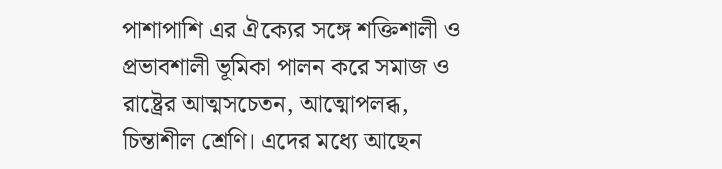পাশাপাশি এর ঐক্যের সঙ্গে শক্তিশালী ও প্রভাবশালী ভূমিকা পালন করে সমাজ ও রাষ্ট্রের আত্মসচেতন, আত্মোপলব্ধ, চিন্তাশীল শ্রেণি। এদের মধ্যে আছেন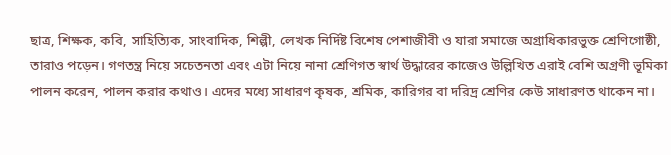ছাত্র, শিক্ষক, কবি, সাহিত্যিক, সাংবাদিক, শিল্পী, লেখক নির্দিষ্ট বিশেষ পেশাজীবী ও যারা সমাজে অগ্রাধিকারভুক্ত শ্রেণিগোষ্ঠী, তারাও পড়েন। গণতন্ত্র নিয়ে সচেতনতা এবং এটা নিয়ে নানা শ্রেণিগত স্বার্থ উদ্ধারের কাজেও উল্লিখিত এরাই বেশি অগ্রণী ভূমিকা পালন করেন, পালন করার কথাও। এদের মধ্যে সাধারণ কৃষক, শ্রমিক, কারিগর বা দরিদ্র শ্রেণির কেউ সাধারণত থাকেন না।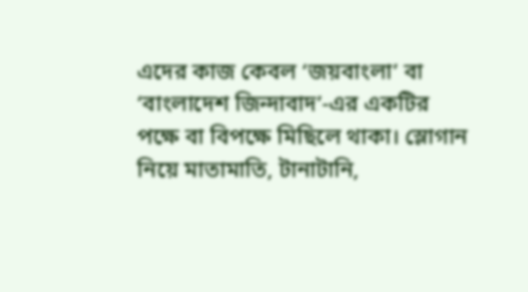এদের কাজ কেবল ‘জয়বাংলা’ বা ‘বাংলাদেশ জিন্দাবাদ’-এর একটির পক্ষে বা বিপক্ষে মিছিলে থাকা। স্লোগান নিয়ে মাতামাতি, টানাটানি,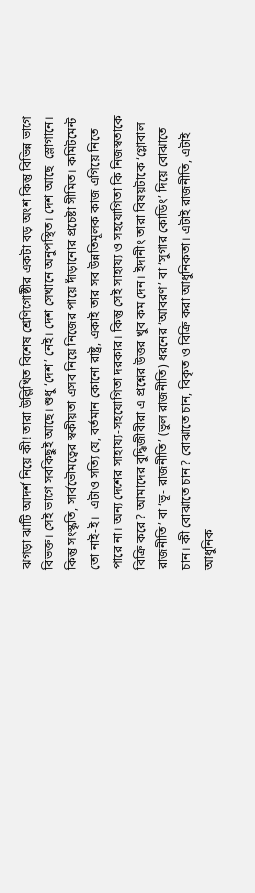ঝগড়া ঝাটি আদর্শ নিয়ে কী! তারা উল্লিখিত বিশেষ শ্রেণিগোষ্ঠীর একটা বড় অংশ কিন্তু বিভিন্ন ভাগে বিভক্ত। সেই ভাগে সবকিছুই আছে। শুধু ‘দেশ’ নেই। দেশ সেখানে অনুপস্থিত। দেশ আছে  স্লোগানে। কিন্তু সংস্কৃতি, সার্বভৌমত্বের স্বকীয়তা এসব নিয়ে নিজের পায়ে দাঁড়ানোর প্রচেষ্টা সীমিত। কমিটমেন্ট তো নাই-ই।  এটাও সত্যি যে, বর্তমান কোনো রাষ্ট্র, একাই তার সব উন্নতিমূলক কাজ এগিয়ে নিতে পারে না। অন্য দেশের সাহায্য-সহযোগিতা দরকার। কিন্তু সেই সাহায্য ও সহযোগিতা কি নিজস্বতাকে বিক্রি করে? আমাদের বুদ্ধিজীবীরা এ প্রশ্নের উত্তর খুব কম দেন। ইদানীং তারা বিষয়টাকে ‘গ্লোবাল রাজনীতি’ বা ‘ভূ- রাজনীতি’ (ভুল রাজনীতি) ধরনের ‘আবরণ’ বা ‘সুগার কোডিং’ দিয়ে বোঝাতে চান। কী বোঝাতে চান? বোঝাতে চান, বিকৃত ও বিক্রি করা আধুনিকতা। এটাই রাজনীতি, এটাই আধুনিক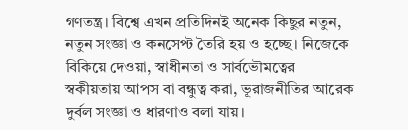গণতন্ত্র। বিশ্বে এখন প্রতিদিনই অনেক কিছুর নতুন, নতুন সংজ্ঞা ও কনসেপ্ট তৈরি হয় ও হচ্ছে। নিজেকে বিকিয়ে দেওয়া, স্বাধীনতা ও সার্বভৌমত্বের স্বকীয়তায় আপস বা বন্ধুত্ব করা, ভূরাজনীতির আরেক দুর্বল সংজ্ঞা ও ধারণাও বলা যায়।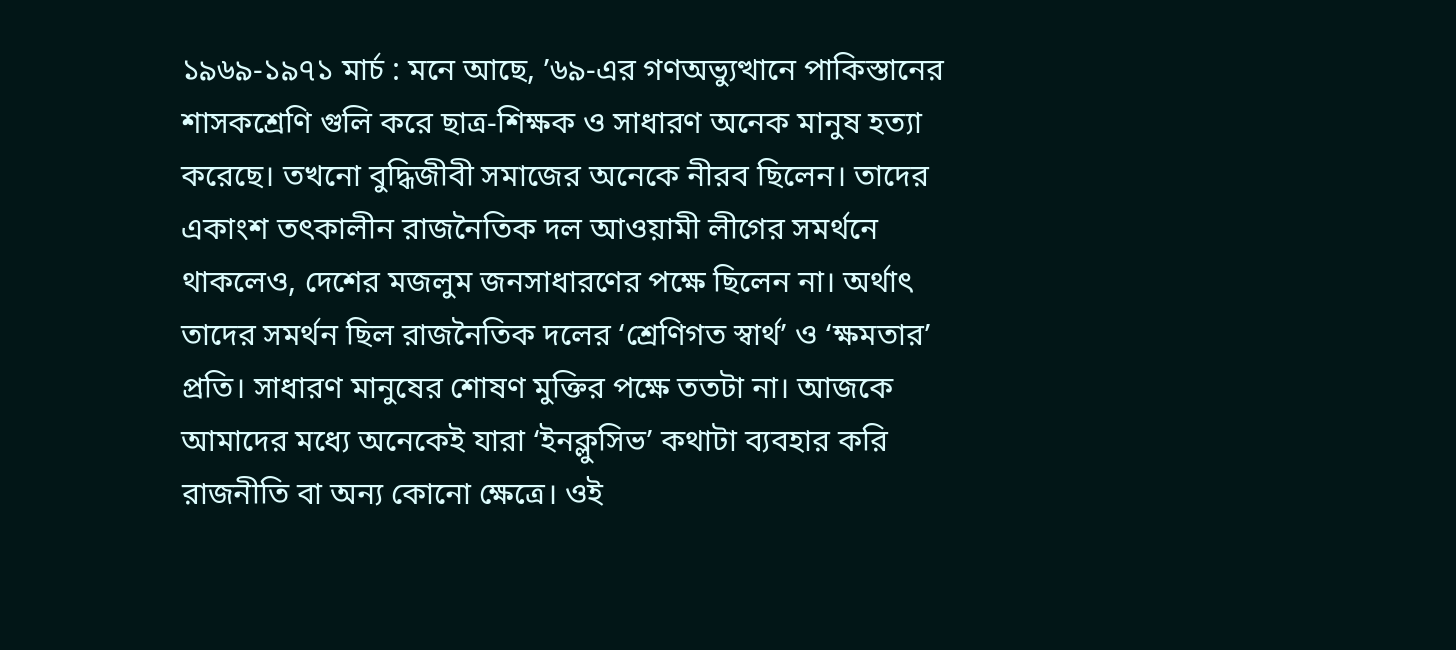১৯৬৯-১৯৭১ মার্চ : মনে আছে, ’৬৯-এর গণঅভ্যুত্থানে পাকিস্তানের শাসকশ্রেণি গুলি করে ছাত্র-শিক্ষক ও সাধারণ অনেক মানুষ হত্যা করেছে। তখনো বুদ্ধিজীবী সমাজের অনেকে নীরব ছিলেন। তাদের একাংশ তৎকালীন রাজনৈতিক দল আওয়ামী লীগের সমর্থনে থাকলেও, দেশের মজলুম জনসাধারণের পক্ষে ছিলেন না। অর্থাৎ তাদের সমর্থন ছিল রাজনৈতিক দলের ‘শ্রেণিগত স্বার্থ’ ও ‘ক্ষমতার’ প্রতি। সাধারণ মানুষের শোষণ মুক্তির পক্ষে ততটা না। আজকে আমাদের মধ্যে অনেকেই যারা ‘ইনক্লুসিভ’ কথাটা ব্যবহার করি রাজনীতি বা অন্য কোনো ক্ষেত্রে। ওই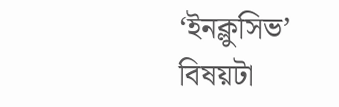‘ইনক্লুসিভ’ বিষয়টা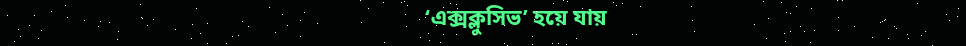‘এক্সক্লুসিভ’ হয়ে যায়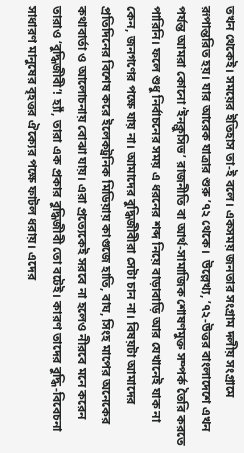তখন থেকেই। সময়ের ইতিহাস তা-ই বলে। একসময় জনতার সংগ্রাম দলীয় সংগ্রামে রূপান্তরিত হয়। যার আরেক যাত্রার শুরু ’৭২ থেকে।  উল্লেখ্য, ’৭২-উত্তর বাংলাদেশে এখন পর্যন্ত আমরা কোনো ‘ইনক্লুসিভ’ রাজনীতি বা আর্থ-সামাজিক শোষণমুক্ত সম্পর্ক তৈরি করতে পারিনি। ফলে শুধু নির্বাচনের সময় এ ধরনের শব্দ নিয়ে বাড়াবাড়ি আর যেখানেই যাক না কেন, জনগণের পক্ষে যায় না। আমাদের বুদ্ধিজীবীরা সেটা চান না। বিষয়টা আমাদের প্রতিদিনের বিশেষ করে ইলেকট্রনিক মিডিয়ায় কাগুজে হাতি, বাঘ, সিংহ মাপের অনেকের কথাবার্তা ও আলোচনায় বোঝা যায়। এরা প্রত্যেকেই সরবে না হলেও নীরবে মনে করেন তারাও ‘বুদ্ধিজীবী’! হ্যাঁ, তারা এক প্রকার বুদ্ধিজীবী তো বটেই। কারণ তাদের বুদ্ধি-বিবেচনা সাধারণ মানুষের বৃহত্তর ঐক্যের পক্ষে ফাটল ধরায়। এদের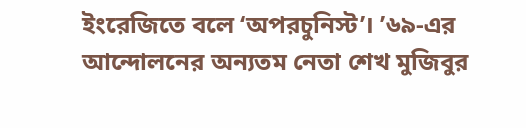ইংরেজিতে বলে ‘অপরচুনিস্ট’। ’৬৯-এর আন্দোলনের অন্যতম নেতা শেখ মুজিবুর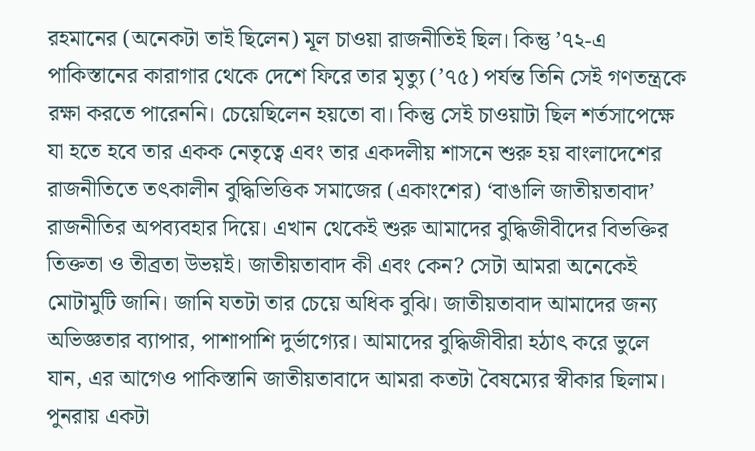রহমানের (অনেকটা তাই ছিলেন) মূল চাওয়া রাজনীতিই ছিল। কিন্তু ’৭২-এ পাকিস্তানের কারাগার থেকে দেশে ফিরে তার মৃত্যু (’৭৫) পর্যন্ত তিনি সেই গণতন্ত্রকে রক্ষা করতে পারেননি। চেয়েছিলেন হয়তো বা। কিন্তু সেই চাওয়াটা ছিল শর্তসাপেক্ষে যা হতে হবে তার একক নেতৃত্বে এবং তার একদলীয় শাসনে শুরু হয় বাংলাদেশের রাজনীতিতে তৎকালীন বুদ্ধিভিত্তিক সমাজের (একাংশের) ‘বাঙালি জাতীয়তাবাদ’ রাজনীতির অপব্যবহার দিয়ে। এখান থেকেই শুরু আমাদের বুদ্ধিজীবীদের বিভক্তির তিক্ততা ও তীব্রতা উভয়ই। জাতীয়তাবাদ কী এবং কেন? সেটা আমরা অনেকেই মোটামুটি জানি। জানি যতটা তার চেয়ে অধিক বুঝি। জাতীয়তাবাদ আমাদের জন্য অভিজ্ঞতার ব্যাপার, পাশাপাশি দুর্ভাগ্যের। আমাদের বুদ্ধিজীবীরা হঠাৎ করে ভুলে যান, এর আগেও পাকিস্তানি জাতীয়তাবাদে আমরা কতটা বৈষম্যের স্বীকার ছিলাম।  পুনরায় একটা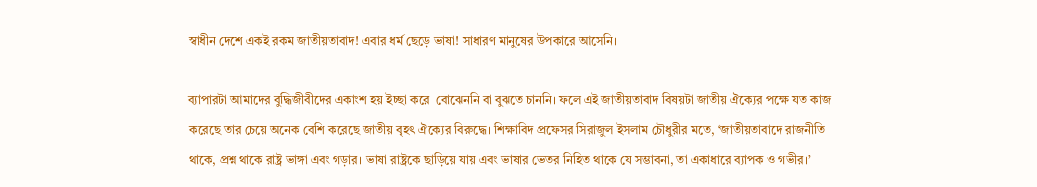স্বাধীন দেশে একই রকম জাতীয়তাবাদ! এবার ধর্ম ছেড়ে ভাষা! সাধারণ মানুষের উপকারে আসেনি।

ব্যাপারটা আমাদের বুদ্ধিজীবীদের একাংশ হয় ইচ্ছা করে  বোঝেননি বা বুঝতে চাননি। ফলে এই জাতীয়তাবাদ বিষয়টা জাতীয় ঐক্যের পক্ষে যত কাজ করেছে তার চেয়ে অনেক বেশি করেছে জাতীয় বৃহৎ ঐক্যের বিরুদ্ধে। শিক্ষাবিদ প্রফেসর সিরাজুল ইসলাম চৌধুরীর মতে, ‘জাতীয়তাবাদে রাজনীতি থাকে, প্রশ্ন থাকে রাষ্ট্র ভাঙ্গা এবং গড়ার। ভাষা রাষ্ট্রকে ছাড়িয়ে যায় এবং ভাষার ভেতর নিহিত থাকে যে সম্ভাবনা, তা একাধারে ব্যাপক ও গভীর।’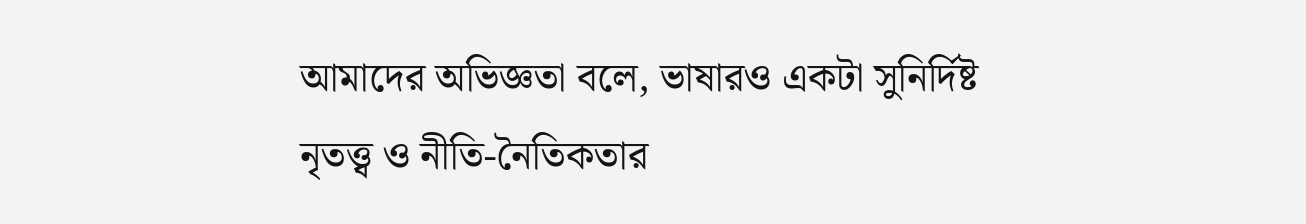আমাদের অভিজ্ঞতা বলে, ভাষারও একটা সুনির্দিষ্ট নৃতত্ত্ব ও নীতি-নৈতিকতার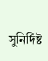সুনির্দিষ্ট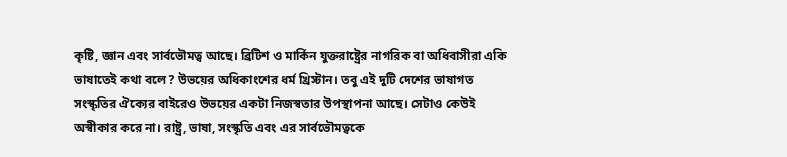কৃষ্টি, জ্ঞান এবং সার্বভৌমত্ব আছে। ব্রিটিশ ও মার্কিন যুক্তরাষ্ট্রের নাগরিক বা অধিবাসীরা একি ভাষাতেই কথা বলে? উভয়ের অধিকাংশের ধর্ম খ্রিস্টান। তবু এই দুটি দেশের ভাষাগত সংস্কৃতির ঐক্যের বাইরেও উভয়ের একটা নিজস্বতার উপস্থাপনা আছে। সেটাও কেউই অস্বীকার করে না। রাষ্ট্র, ভাষা, সংস্কৃতি এবং এর সার্বভৌমত্বকে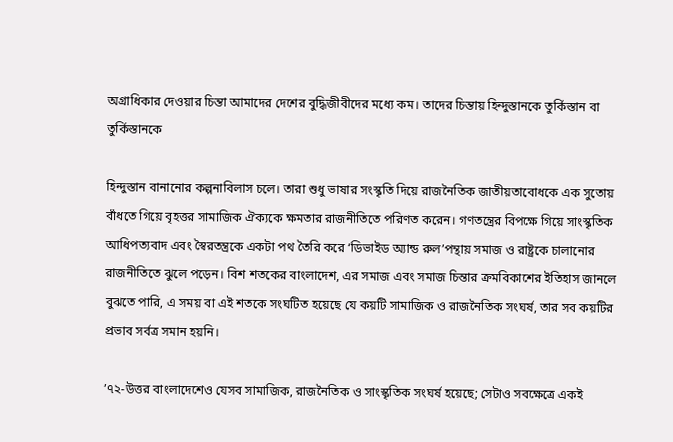অগ্রাধিকার দেওয়ার চিন্তা আমাদের দেশের বুদ্ধিজীবীদের মধ্যে কম। তাদের চিন্তায় হিন্দুস্তানকে তুর্কিস্তান বা তুর্কিস্তানকে

হিন্দুস্তান বানানোর কল্পনাবিলাস চলে। তারা শুধু ভাষার সংস্কৃতি দিয়ে রাজনৈতিক জাতীয়তাবোধকে এক সুতোয় বাঁধতে গিয়ে বৃহত্তর সামাজিক ঐক্যকে ক্ষমতার রাজনীতিতে পরিণত করেন। গণতন্ত্রের বিপক্ষে গিয়ে সাংস্কৃতিক আধিপত্যবাদ এবং স্বৈরতন্ত্রকে একটা পথ তৈরি করে ‘ডিভাইড অ্যান্ড রুল’পন্থায় সমাজ ও রাষ্ট্রকে চালানোর রাজনীতিতে ঝুলে পড়েন। বিশ শতকের বাংলাদেশ, এর সমাজ এবং সমাজ চিন্তার ক্রমবিকাশের ইতিহাস জানলে বুঝতে পারি, এ সময় বা এই শতকে সংঘটিত হয়েছে যে কয়টি সামাজিক ও রাজনৈতিক সংঘর্ষ, তার সব কয়টির প্রভাব সর্বত্র সমান হয়নি।

’৭২-উত্তর বাংলাদেশেও যেসব সামাজিক, রাজনৈতিক ও সাংস্কৃতিক সংঘর্ষ হয়েছে; সেটাও সবক্ষেত্রে একই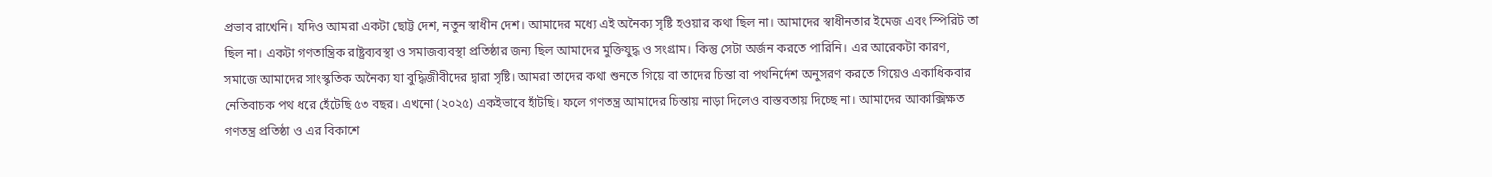প্রভাব রাখেনি। যদিও আমরা একটা ছোট্ট দেশ, নতুন স্বাধীন দেশ। আমাদের মধ্যে এই অনৈক্য সৃষ্টি হওয়ার কথা ছিল না। আমাদের স্বাধীনতার ইমেজ এবং স্পিরিট তা ছিল না। একটা গণতান্ত্রিক রাষ্ট্রব্যবস্থা ও সমাজব্যবস্থা প্রতিষ্ঠার জন্য ছিল আমাদের মুক্তিযুদ্ধ ও সংগ্রাম। কিন্তু সেটা অর্জন করতে পারিনি। এর আরেকটা কারণ, সমাজে আমাদের সাংস্কৃতিক অনৈক্য যা বুদ্ধিজীবীদের দ্বারা সৃষ্টি। আমরা তাদের কথা শুনতে গিয়ে বা তাদের চিন্তা বা পথনির্দেশ অনুসরণ করতে গিয়েও একাধিকবার নেতিবাচক পথ ধরে হেঁটেছি ৫৩ বছর। এখনো (২০২৫) একইভাবে হাঁটছি। ফলে গণতন্ত্র আমাদের চিন্তায় নাড়া দিলেও বাস্তবতায় দিচ্ছে না। আমাদের আকাক্সিক্ষত গণতন্ত্র প্রতিষ্ঠা ও এর বিকাশে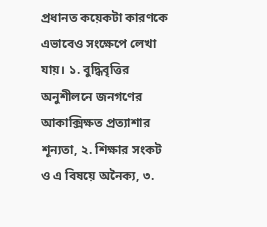প্রধানত কয়েকটা কারণকে এভাবেও সংক্ষেপে লেখা যায়। ১. বুদ্ধিবৃত্তির অনুশীলনে জনগণের আকাক্সিক্ষত প্রত্যাশার শূন্যতা, ২. শিক্ষার সংকট ও এ বিষয়ে অনৈক্য, ৩.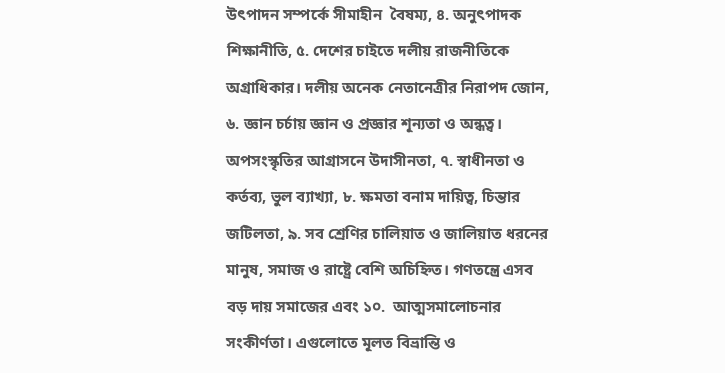উৎপাদন সম্পর্কে সীমাহীন  বৈষম্য, ৪. অনুৎপাদক শিক্ষানীতি, ৫. দেশের চাইতে দলীয় রাজনীতিকে অগ্রাধিকার। দলীয় অনেক নেতানেত্রীর নিরাপদ জোন, ৬. জ্ঞান চর্চায় জ্ঞান ও প্রজ্ঞার শূন্যতা ও অন্ধত্ব। অপসংস্কৃতির আগ্রাসনে উদাসীনতা, ৭. স্বাধীনতা ও কর্তব্য, ভুল ব্যাখ্যা, ৮. ক্ষমতা বনাম দায়িত্ব, চিন্তার জটিলতা, ৯. সব শ্রেণির চালিয়াত ও জালিয়াত ধরনের মানুষ, সমাজ ও রাষ্ট্রে বেশি অচিহ্নিত। গণতন্ত্রে এসব বড় দায় সমাজের এবং ১০.  আত্মসমালোচনার সংকীর্ণতা। এগুলোতে মূলত বিভ্রান্তি ও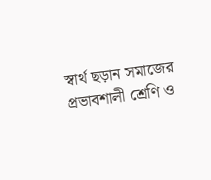স্বার্থ ছড়ান সমাজের প্রভাবশালী শ্রেণি ও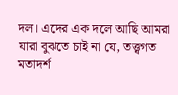দল। এদের এক দলে আছি আমরা যারা বুঝতে চাই না যে, তত্ত্বগত মতাদর্শ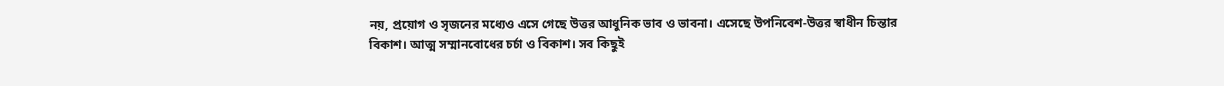নয়, প্রয়োগ ও সৃজনের মধ্যেও এসে গেছে উত্তর আধুনিক ভাব ও ভাবনা। এসেছে উপনিবেশ-উত্তর স্বাধীন চিন্তার বিকাশ। আত্ম সম্মানবোধের চর্চা ও বিকাশ। সব কিছুই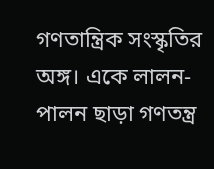গণতান্ত্রিক সংস্কৃতির অঙ্গ। একে লালন-পালন ছাড়া গণতন্ত্র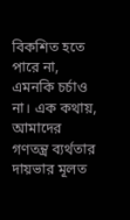বিকশিত হতে পারে না, এমনকি চর্চাও না। এক কথায়, আমাদের গণতন্ত্র ব্যর্থতার দায়ভার মূলত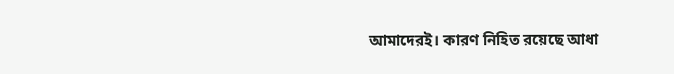আমাদেরই। কারণ নিহিত রয়েছে আধা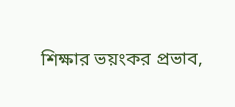শিক্ষার ভয়ংকর প্রভাব,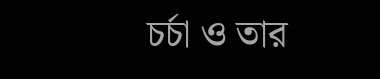চর্চা ও তার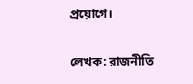প্রয়োগে।

লেখক: রাজনীতি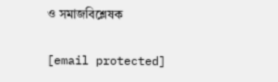ও সমাজবিশ্লেষক

[email protected]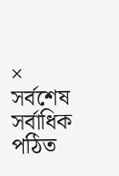×
সর্বশেষ সর্বাধিক পঠিত